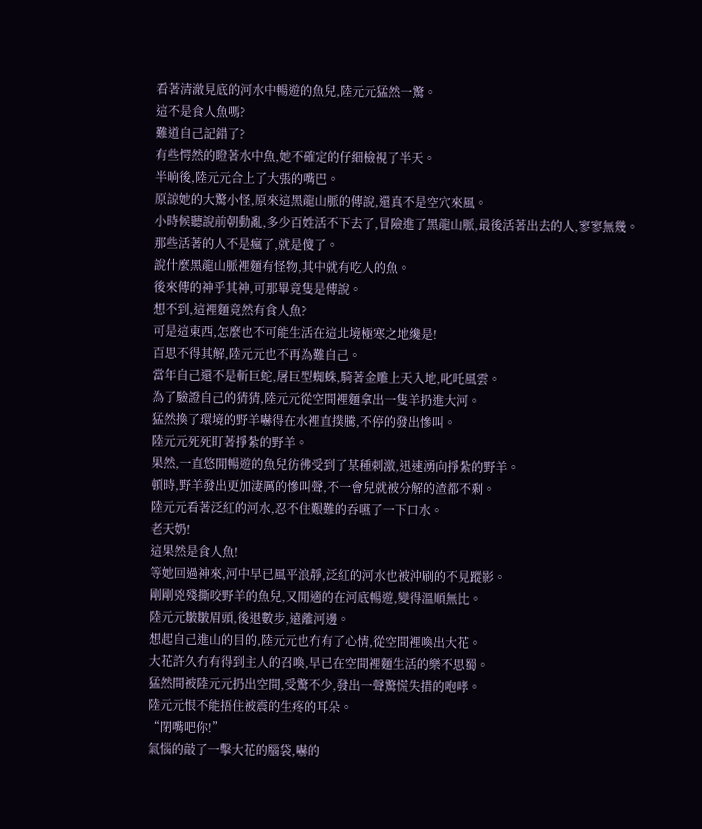看著清澈見底的河水中暢遊的魚兒,陸元元猛然一驚。
這不是食人魚嗎?
難道自己記錯了?
有些愕然的瞪著水中魚,她不確定的仔細檢視了半天。
半晌後,陸元元合上了大張的嘴巴。
原諒她的大驚小怪,原來這黑龍山脈的傳說,還真不是空穴來風。
小時候聽說前朝動亂,多少百姓活不下去了,冒險進了黑龍山脈,最後活著出去的人,寥寥無幾。
那些活著的人不是瘋了,就是傻了。
說什麼黑龍山脈裡麵有怪物,其中就有吃人的魚。
後來傳的神乎其神,可那畢竟隻是傳說。
想不到,這裡麵竟然有食人魚?
可是這東西,怎麼也不可能生活在這北境極寒之地纔是!
百思不得其解,陸元元也不再為難自己。
當年自己還不是斬巨蛇,屠巨型蜘蛛,騎著金雕上天入地,叱吒風雲。
為了驗證自己的猜猜,陸元元從空間裡麵拿出一隻羊扔進大河。
猛然換了環境的野羊嚇得在水裡直撲騰,不停的發出慘叫。
陸元元死死盯著掙紮的野羊。
果然,一直悠閒暢遊的魚兒彷彿受到了某種刺激,迅速湧向掙紮的野羊。
頓時,野羊發出更加淒厲的慘叫聲,不一會兒就被分解的渣都不剩。
陸元元看著泛紅的河水,忍不住艱難的吞嚥了一下口水。
老天奶!
這果然是食人魚!
等她回過神來,河中早已風平浪靜,泛紅的河水也被沖刷的不見蹤影。
剛剛兇殘撕咬野羊的魚兒,又閒適的在河底暢遊,變得溫順無比。
陸元元皺皺眉頭,後退數步,遠離河邊。
想起自己進山的目的,陸元元也冇有了心情,從空間裡喚出大花。
大花許久冇有得到主人的召喚,早已在空間裡麵生活的樂不思蜀。
猛然間被陸元元扔出空間,受驚不少,發出一聲驚慌失措的咆哮。
陸元元恨不能捂住被震的生疼的耳朵。
“閉嘴吧你!”
氣惱的敲了一擊大花的腦袋,嚇的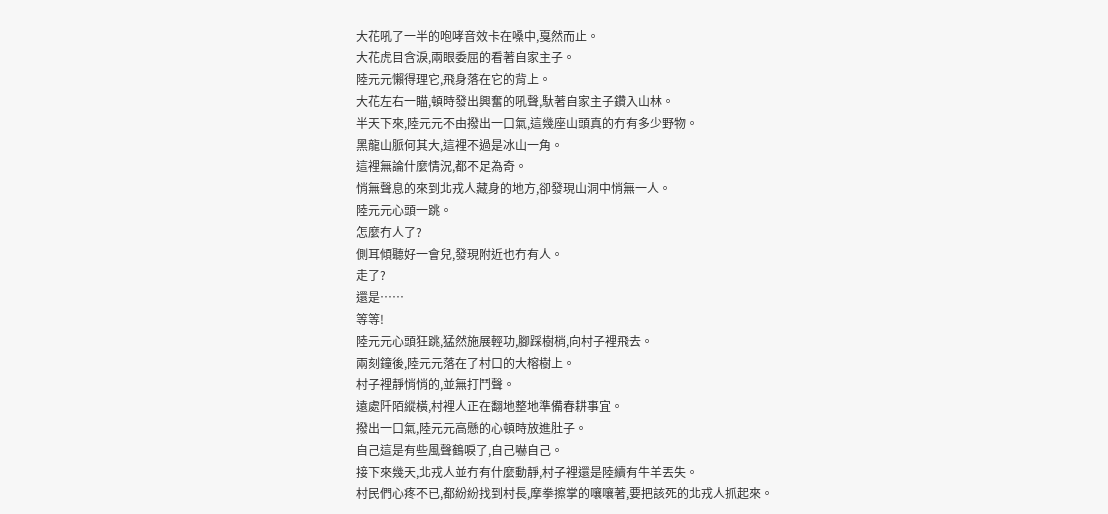大花吼了一半的咆哮音效卡在嗓中,戛然而止。
大花虎目含淚,兩眼委屈的看著自家主子。
陸元元懶得理它,飛身落在它的背上。
大花左右一瞄,頓時發出興奮的吼聲,馱著自家主子鑽入山林。
半天下來,陸元元不由撥出一口氣,這幾座山頭真的冇有多少野物。
黑龍山脈何其大,這裡不過是冰山一角。
這裡無論什麼情況,都不足為奇。
悄無聲息的來到北戎人藏身的地方,卻發現山洞中悄無一人。
陸元元心頭一跳。
怎麼冇人了?
側耳傾聽好一會兒,發現附近也冇有人。
走了?
還是……
等等!
陸元元心頭狂跳,猛然施展輕功,腳踩樹梢,向村子裡飛去。
兩刻鐘後,陸元元落在了村口的大榕樹上。
村子裡靜悄悄的,並無打鬥聲。
遠處阡陌縱橫,村裡人正在翻地整地準備春耕事宜。
撥出一口氣,陸元元高懸的心頓時放進肚子。
自己這是有些風聲鶴唳了,自己嚇自己。
接下來幾天,北戎人並冇有什麼動靜,村子裡還是陸續有牛羊丟失。
村民們心疼不已,都紛紛找到村長,摩拳擦掌的嚷嚷著,要把該死的北戎人抓起來。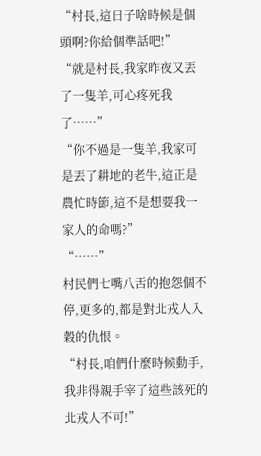“村長,這日子啥時候是個頭啊?你給個準話吧!”
“就是村長,我家昨夜又丟了一隻羊,可心疼死我了……”
“你不過是一隻羊,我家可是丟了耕地的老牛,這正是農忙時節,這不是想要我一家人的命嗎?”
“……”
村民們七嘴八舌的抱怨個不停,更多的,都是對北戎人入穀的仇恨。
“村長,咱們什麼時候動手,我非得親手宰了這些該死的北戎人不可!”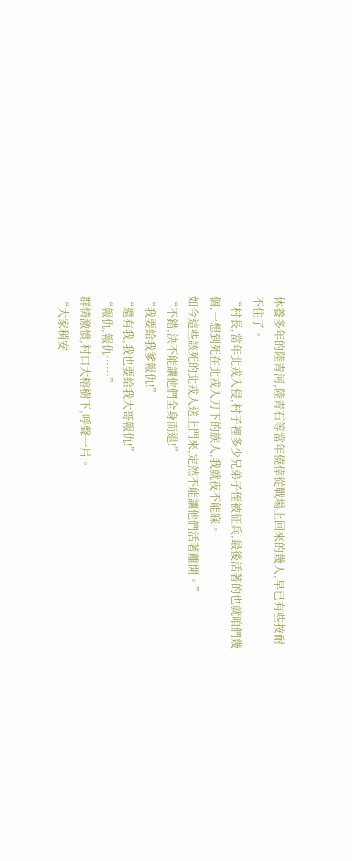休養多年的陸青河,陸青石等當年僥倖從戰場上回來的幾人,早已有些按耐不住了。
“村長,當年北戎入侵,村子裡多少兄弟子侄被征兵,最後活著的也就咱們幾個,一想到死在北戎人刀下的族人,我就夜不能寐。
如今這些該死的北戎人送上門來,定然不能讓他們活著離開。”
“不錯,決不能讓他們全身而退!”
“我要給我爹報仇!”
“還有我,我也要給我大哥報仇!”
“報仇,報仇……”
群情激憤,村口大榕樹下,呼聲一片。
“大家稍安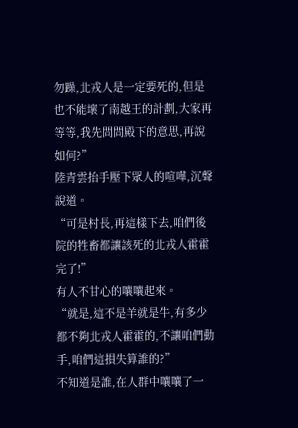勿躁,北戎人是一定要死的,但是也不能壞了南越王的計劃,大家再等等,我先問問殿下的意思,再說如何?”
陸青雲抬手壓下眾人的喧嘩,沉聲說道。
“可是村長,再這樣下去,咱們後院的牲畜都讓該死的北戎人霍霍完了!”
有人不甘心的嚷嚷起來。
“就是,這不是羊就是牛,有多少都不夠北戎人霍霍的,不讓咱們動手,咱們這損失算誰的?”
不知道是誰,在人群中嚷嚷了一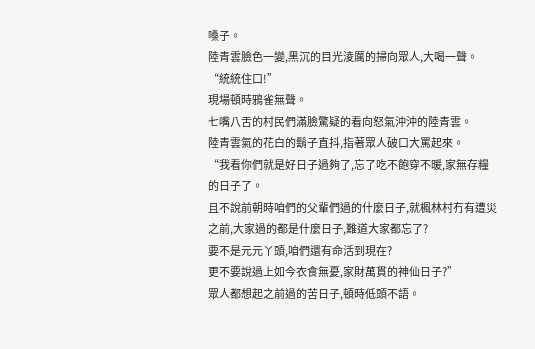嗓子。
陸青雲臉色一變,黑沉的目光淩厲的掃向眾人,大喝一聲。
“統統住口!”
現場頓時鴉雀無聲。
七嘴八舌的村民們滿臉驚疑的看向怒氣沖沖的陸青雲。
陸青雲氣的花白的鬍子直抖,指著眾人破口大罵起來。
“我看你們就是好日子過夠了,忘了吃不飽穿不暖,家無存糧的日子了。
且不說前朝時咱們的父輩們過的什麼日子,就楓林村冇有遭災之前,大家過的都是什麼日子,難道大家都忘了?
要不是元元丫頭,咱們還有命活到現在?
更不要說過上如今衣食無憂,家財萬貫的神仙日子?”
眾人都想起之前過的苦日子,頓時低頭不語。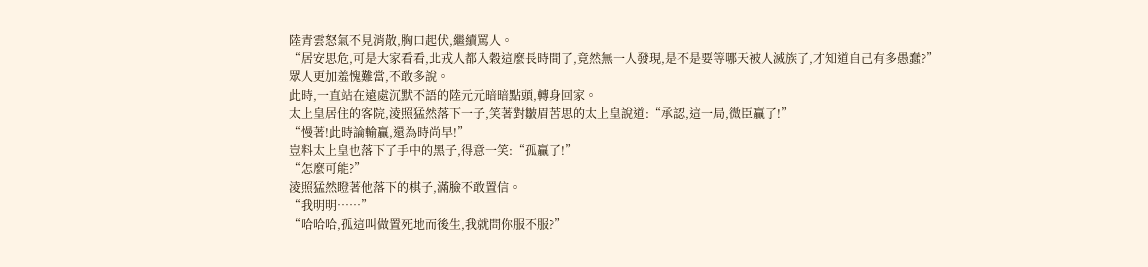陸青雲怒氣不見消散,胸口起伏,繼續罵人。
“居安思危,可是大家看看,北戎人都入穀這麼長時間了,竟然無一人發現,是不是要等哪天被人滅族了,才知道自己有多愚蠢?”
眾人更加羞愧難當,不敢多說。
此時,一直站在遠處沉默不語的陸元元暗暗點頭,轉身回家。
太上皇居住的客院,淩照猛然落下一子,笑著對皺眉苦思的太上皇說道:“承認,這一局,微臣贏了!”
“慢著!此時論輸贏,還為時尚早!”
豈料太上皇也落下了手中的黑子,得意一笑:“孤贏了!”
“怎麼可能?”
淩照猛然瞪著他落下的棋子,滿臉不敢置信。
“我明明……”
“哈哈哈,孤這叫做置死地而後生,我就問你服不服?”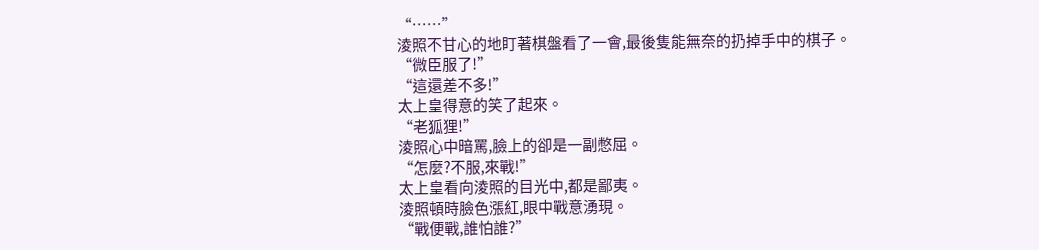“……”
淩照不甘心的地盯著棋盤看了一會,最後隻能無奈的扔掉手中的棋子。
“微臣服了!”
“這還差不多!”
太上皇得意的笑了起來。
“老狐狸!”
淩照心中暗罵,臉上的卻是一副憋屈。
“怎麼?不服,來戰!”
太上皇看向淩照的目光中,都是鄙夷。
淩照頓時臉色漲紅,眼中戰意湧現。
“戰便戰,誰怕誰?”